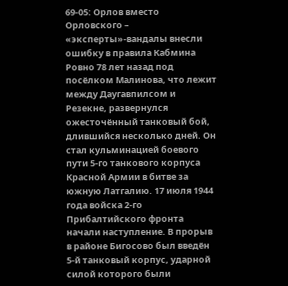69-05: Орлов вместо Орловского – «эксперты»-вандалы внесли ошибку в правила Кабмина
Ровно 78 лет назад под посёлком Малинова, что лежит между Даугавпилсом и Резекне, развернулся ожесточённый танковый бой, длившийся несколько дней. Он стал кульминацией боевого пути 5-го танкового корпуса Красной Армии в битве за южную Латгалию. 17 июля 1944 года войска 2-го Прибалтийского фронта начали наступление. В прорыв в районе Бигосово был введён 5-й танковый корпус, ударной силой которого были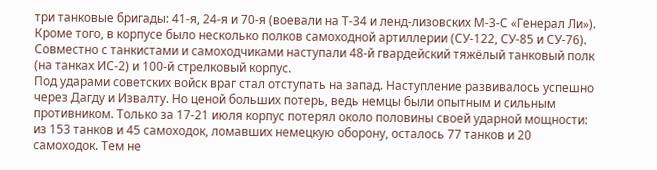три танковые бригады: 41-я, 24-я и 70-я (воевали на Т-34 и ленд-лизовских М-3-С «Генерал Ли»). Кроме того, в корпусе было несколько полков самоходной артиллерии (СУ-122, СУ-85 и СУ-76). Совместно с танкистами и самоходчиками наступали 48-й гвардейский тяжёлый танковый полк (на танках ИС-2) и 100-й стрелковый корпус.
Под ударами советских войск враг стал отступать на запад. Наступление развивалось успешно через Дагду и Извалту. Но ценой больших потерь, ведь немцы были опытным и сильным противником. Только за 17-21 июля корпус потерял около половины своей ударной мощности: из 153 танков и 45 самоходок, ломавших немецкую оборону, осталось 77 танков и 20 самоходок. Тем не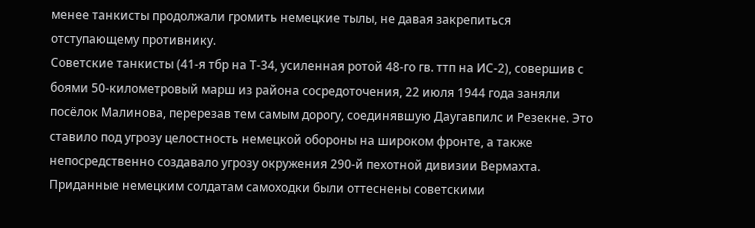менее танкисты продолжали громить немецкие тылы, не давая закрепиться отступающему противнику.
Советские танкисты (41-я тбр на Т-34, усиленная ротой 48-го гв. ттп на ИС-2), совершив с боями 50-километровый марш из района сосредоточения, 22 июля 1944 года заняли посёлок Малинова, перерезав тем самым дорогу, соединявшую Даугавпилс и Резекне. Это ставило под угрозу целостность немецкой обороны на широком фронте, а также непосредственно создавало угрозу окружения 290-й пехотной дивизии Вермахта. Приданные немецким солдатам самоходки были оттеснены советскими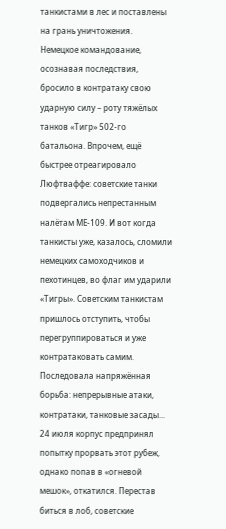танкистами в лес и поставлены на грань уничтожения.
Немецкое командование, осознавая последствия, бросило в контратаку свою ударную силу – роту тяжёлых танков «Тигр» 502-го батальона. Впрочем, ещё быстрее отреагировало Люфтваффе: советские танки подвергались непрестанным налётам МЕ-109. И вот когда танкисты уже, казалось, сломили немецких самоходчиков и пехотинцев, во флаг им ударили «Тигры». Советским танкистам пришлось отступить, чтобы перегруппироваться и уже контратаковать самим. Последовала напряжённая борьба: непрерывные атаки, контратаки, танковые засады... 24 июля корпус предпринял попытку прорвать этот рубеж, однако попав в «огневой мешок», откатился. Перестав биться в лоб, советские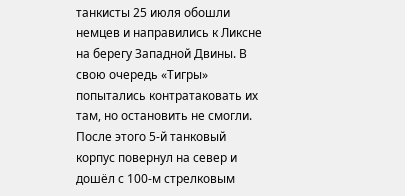танкисты 25 июля обошли немцев и направились к Ликсне на берегу Западной Двины. В свою очередь «Тигры» попытались контратаковать их там, но остановить не смогли. После этого 5-й танковый корпус повернул на север и дошёл с 100-м стрелковым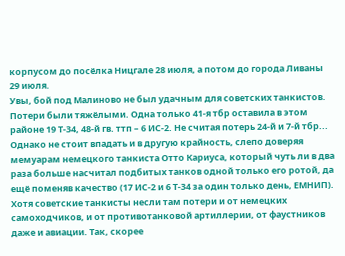корпусом до посёлка Ницгале 28 июля, а потом до города Ливаны 29 июля.
Увы, бой под Малиново не был удачным для советских танкистов. Потери были тяжёлыми. Одна только 41-я тбр оставила в этом районе 19 Т-34, 48-й гв. ттп – 6 ИС-2. Не считая потерь 24-й и 7-й тбр... Однако не стоит впадать и в другую крайность, слепо доверяя мемуарам немецкого танкиста Отто Кариуса, который чуть ли в два раза больше насчитал подбитых танков одной только его ротой, да ещё поменяв качество (17 ИС-2 и 6 Т-34 за один только день, ЕМНИП). Хотя советские танкисты несли там потери и от немецких самоходчиков, и от противотанковой артиллерии, от фаустников даже и авиации. Так, скорее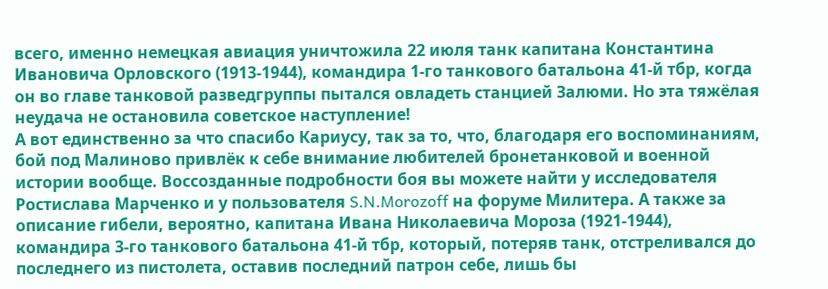всего, именно немецкая авиация уничтожила 22 июля танк капитана Константина Ивановича Орловского (1913-1944), командира 1-го танкового батальона 41-й тбр, когда он во главе танковой разведгруппы пытался овладеть станцией Залюми. Но эта тяжёлая неудача не остановила советское наступление!
А вот единственно за что спасибо Кариусу, так за то, что, благодаря его воспоминаниям, бой под Малиново привлёк к себе внимание любителей бронетанковой и военной истории вообще. Воссозданные подробности боя вы можете найти у исследователя Ростислава Марченко и у пользователя S.N.Morozoff на форуме Милитера. А также за описание гибели, вероятно, капитана Ивана Николаевича Мороза (1921-1944), командира 3-го танкового батальона 41-й тбр, который, потеряв танк, отстреливался до последнего из пистолета, оставив последний патрон себе, лишь бы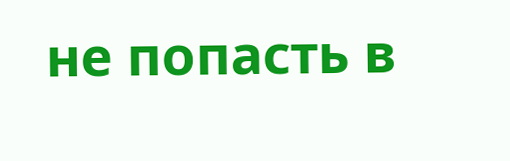не попасть в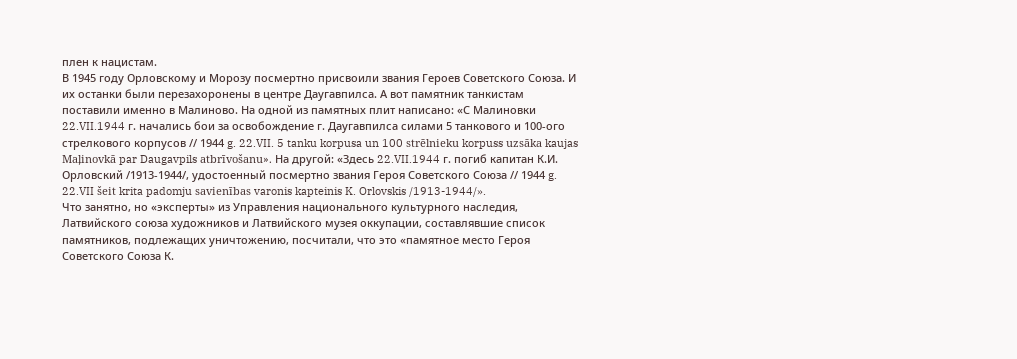плен к нацистам.
В 1945 году Орловскому и Морозу посмертно присвоили звания Героев Советского Союза. И их останки были перезахоронены в центре Даугавпилса. А вот памятник танкистам поставили именно в Малиново. На одной из памятных плит написано: «С Малиновки 22.VII.1944 г. начались бои за освобождение г. Даугавпилса силами 5 танкового и 100-ого стрелкового корпусов // 1944 g. 22.VII. 5 tanku korpusa un 100 strēlnieku korpuss uzsāka kaujas Maļinovkā par Daugavpils atbrīvošanu». На другой: «Здесь 22.VII.1944 г. погиб капитан К.И. Орловский /1913-1944/, удостоенный посмертно звания Героя Советского Союза // 1944 g. 22.VII šeit krita padomju savienības varonis kapteinis K. Orlovskis /1913-1944/».
Что занятно, но «эксперты» из Управления национального культурного наследия, Латвийского союза художников и Латвийского музея оккупации, составлявшие список памятников, подлежащих уничтожению, посчитали, что это «памятное место Героя Советского Союза К.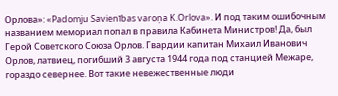Орлова»: «Padomju Savienības varoņa K.Orlova». И под таким ошибочным названием мемориал попал в правила Кабинета Министров! Да, был Герой Советского Союза Орлов. Гвардии капитан Михаил Иванович Орлов, латвиец, погибший 3 августа 1944 года под станцией Межаре, гораздо севернее. Вот такие невежественные люди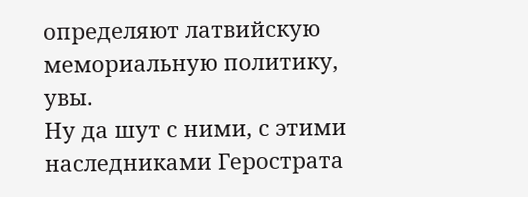определяют латвийскую мемориальную политику, увы.
Ну да шут с ними, с этими наследниками Герострата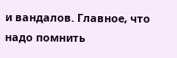и вандалов. Главное, что надо помнить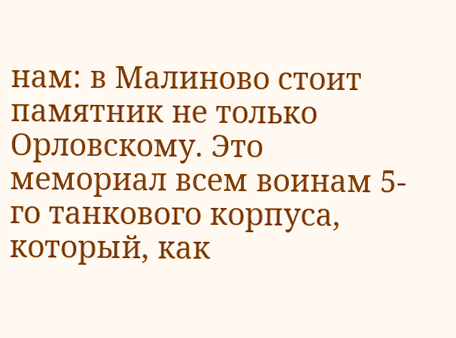нам: в Малиново стоит памятник не только Орловскому. Это мемориал всем воинам 5-го танкового корпуса, который, как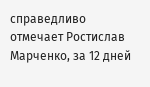справедливо отмечает Ростислав Марченко, за 12 дней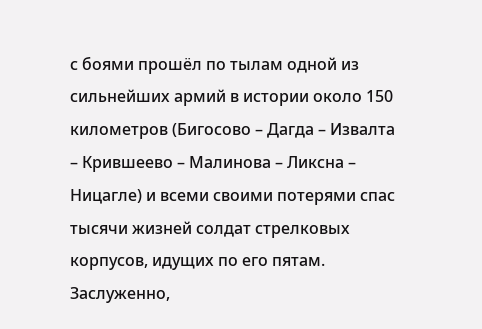с боями прошёл по тылам одной из сильнейших армий в истории около 150 километров (Бигосово – Дагда – Извалта – Крившеево – Малинова – Ликсна – Ницагле) и всеми своими потерями спас тысячи жизней солдат стрелковых корпусов, идущих по его пятам. Заслуженно,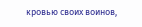кровью своих воинов,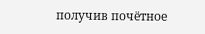получив почётное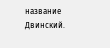название Двинский.